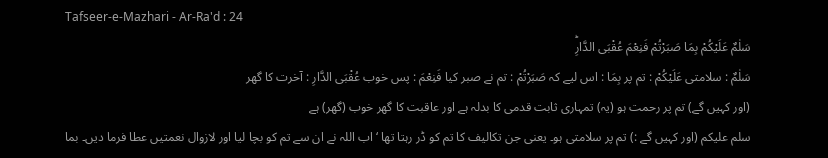Tafseer-e-Mazhari - Ar-Ra'd : 24
سَلٰمٌ عَلَیْكُمْ بِمَا صَبَرْتُمْ فَنِعْمَ عُقْبَى الدَّارِؕ
سَلٰمٌ : سلامتی عَلَيْكُمْ : تم پر بِمَا : اس لیے کہ صَبَرْتُمْ : تم نے صبر کیا فَنِعْمَ : پس خوب عُقْبَى الدَّارِ : آخرت کا گھر
(اور کہیں گے) تم پر رحمت ہو (یہ) تمہاری ثابت قدمی کا بدلہ ہے اور عاقبت کا گھر خوب (گھر) ہے
سلم علیکم (اور کہیں گے :) تم پر سلامتی ہو۔ یعنی جن تکالیف کا تم کو ڈر رہتا تھا ‘ اب اللہ نے ان سے تم کو بچا لیا اور لازوال نعمتیں عطا فرما دیں۔ بما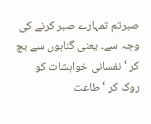صبرتم تمہارے صبر کرنے کی وجہ سے۔ یعنی گناہوں سے بچ کر ‘ نفسانی خواہشات کو روک کر ‘ طاعت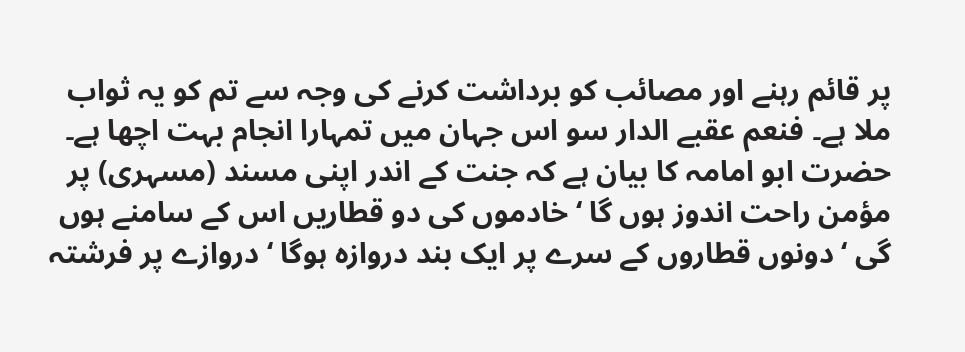پر قائم رہنے اور مصائب کو برداشت کرنے کی وجہ سے تم کو یہ ثواب ملا ہے۔ فنعم عقبے الدار سو اس جہان میں تمہارا انجام بہت اچھا ہے۔ حضرت ابو امامہ کا بیان ہے کہ جنت کے اندر اپنی مسند (مسہری) پر مؤمن راحت اندوز ہوں گا ‘ خادموں کی دو قطاریں اس کے سامنے ہوں گی ‘ دونوں قطاروں کے سرے پر ایک بند دروازہ ہوگا ‘ دروازے پر فرشتہ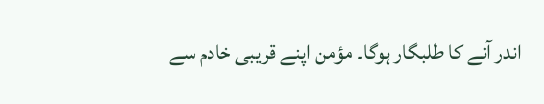اندر آنے کا طلبگار ہوگا۔ مؤمن اپنے قریبی خادم سے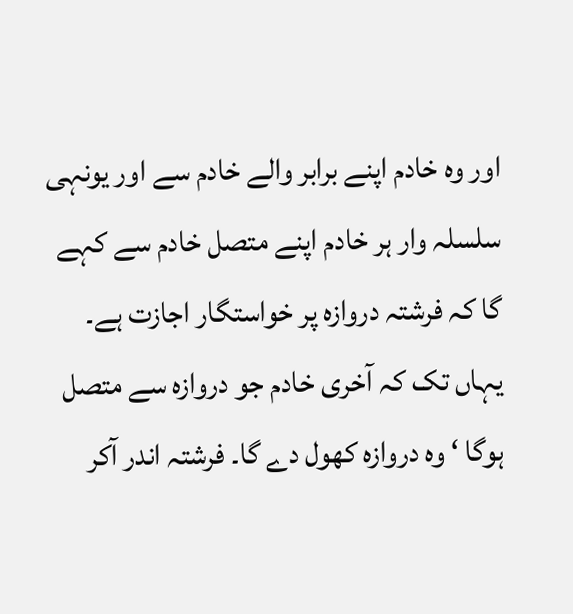اور وہ خادم اپنے برابر والے خادم سے اور یونہی سلسلہ وار ہر خادم اپنے متصل خادم سے کہے گا کہ فرشتہ دروازہ پر خواستگار اجازت ہے۔ یہاں تک کہ آخری خادم جو دروازہ سے متصل ہوگا ‘ وہ دروازہ کھول دے گا۔ فرشتہ اندر آکر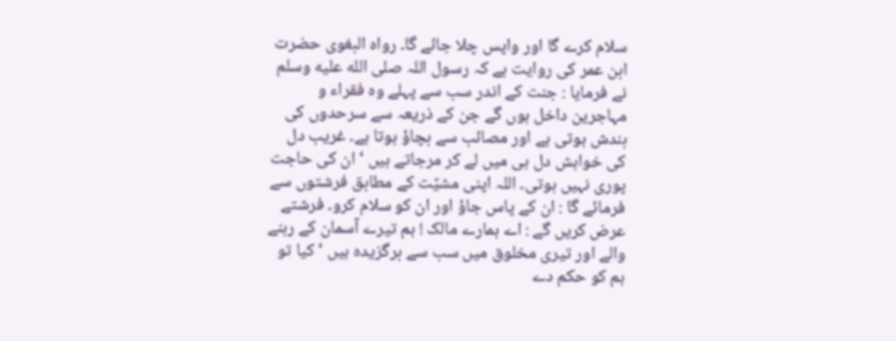سلام کرے گا اور واپس چلا جائے گا۔ رواہ البغوی حضرت ابن عمر کی روایت ہے کہ رسول اللہ صلى الله عليه وسلم نے فرمایا : جنت کے اندر سب سے پہلے وہ فقراء و مہاجرین داخل ہوں گے جن کے ذریعہ سے سرحدوں کی بندش ہوتی ہے اور مصائب سے بچاؤ ہوتا ہے۔ غریب دل کی خواہش دل ہی میں لے کر مرجاتے ہیں ‘ ان کی حاجت پوری نہیں ہوتی۔ اللہ اپنی مشیّت کے مطابق فرشتوں سے فرمائے گا : ان کے پاس جاؤ اور ان کو سلام کرو۔ فرشتے عرض کریں گے : اے ہمارے مالک ! ہم تیرے آسمان کے رہنے والے اور تیری مخلوق میں سب سے برگزیدہ ہیں ‘ کیا تو ہم کو حکم دے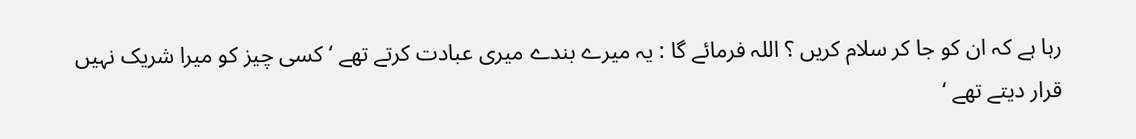رہا ہے کہ ان کو جا کر سلام کریں ؟ اللہ فرمائے گا : یہ میرے بندے میری عبادت کرتے تھے ‘ کسی چیز کو میرا شریک نہیں قرار دیتے تھے ‘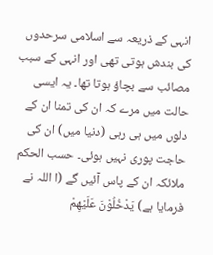انہی کے ذریعہ سے اسلامی سرحدوں کی بندش ہوتی تھی اور انہی کے سبب مصائب سے بچاؤ ہوتا تھا۔ یہ ایسی حالت میں مرے کہ ان کی تمنا ان کے دلوں میں ہی رہی (دنیا میں) ان کی حاجت پوری نہیں ہوئی۔ حسب الحکم ملائکہ ان کے پاس آئیں گے (ا اللہ نے فرمایا ہے) یَدْخُلُوْنَ عَلَیْھِمْ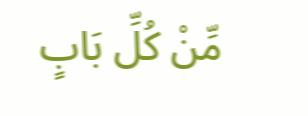مِّنْ کُلِّ بَابٍ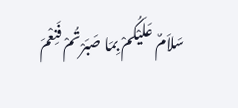سَلاَمٌ عَلَیْکُمْ بِمَا صَبَرْتُمْ فَنِعْمَ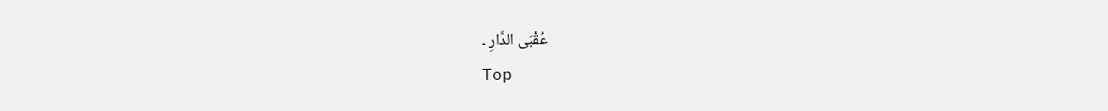عُقْبَی الدَّارِ ۔
Top